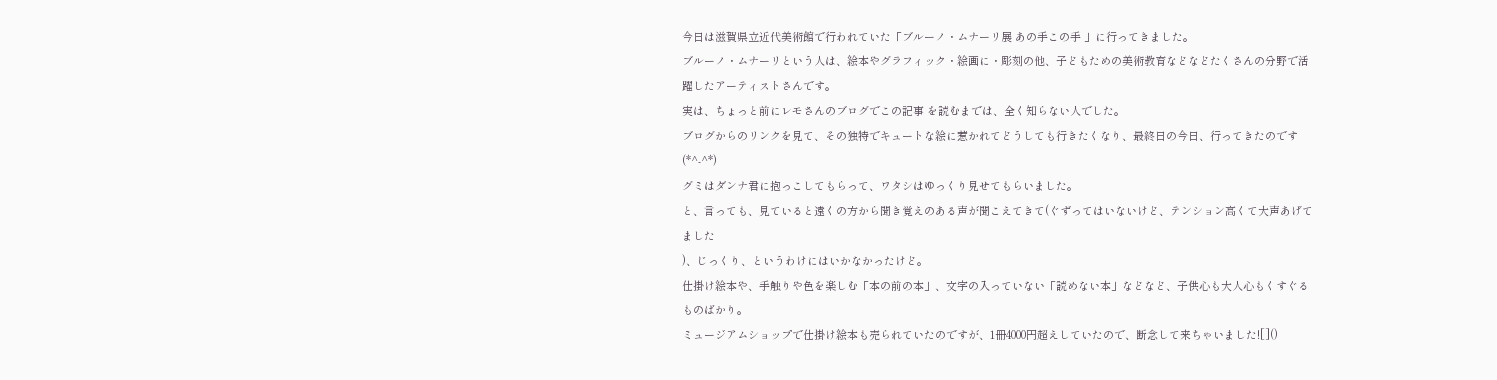今日は滋賀県立近代美術館で行われていた「ブルーノ・ムナーリ展 あの手この手 」に行ってきました。
ブルーノ・ムナーリという人は、絵本やグラフィック・絵画に・彫刻の他、子どもための美術教育などなどたくさんの分野で活躍したアーティストさんです。
実は、ちょっと前にレモさんのブログでこの記事 を読むまでは、全く知らない人でした。
ブログからのリンクを見て、その独特でキュートな絵に惹かれてどうしても行きたくなり、最終日の今日、行ってきたのです(*^-^*)
グミはダンナ君に抱っこしてもらって、ワタシはゆっくり見せてもらいました。
と、言っても、見ていると遠くの方から聞き覚えのある声が聞こえてきて(ぐずってはいないけど、テンション高くて大声あげてました
)、じっくり、というわけにはいかなかったけど。
仕掛け絵本や、手触りや色を楽しむ「本の前の本」、文字の入っていない「読めない本」などなど、子供心も大人心もくすぐるものばかり。
ミュージアムショップで仕掛け絵本も売られていたのですが、1冊4000円超えしていたので、断念して来ちゃいました![]()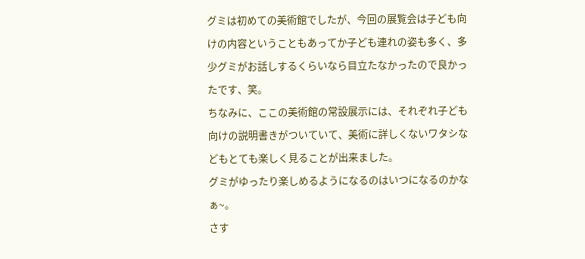グミは初めての美術館でしたが、今回の展覧会は子ども向けの内容ということもあってか子ども連れの姿も多く、多少グミがお話しするくらいなら目立たなかったので良かったです、笑。
ちなみに、ここの美術館の常設展示には、それぞれ子ども向けの説明書きがついていて、美術に詳しくないワタシなどもとても楽しく見ることが出来ました。
グミがゆったり楽しめるようになるのはいつになるのかなぁ~。
さす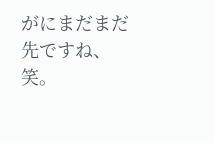がにまだまだ先ですね、笑。